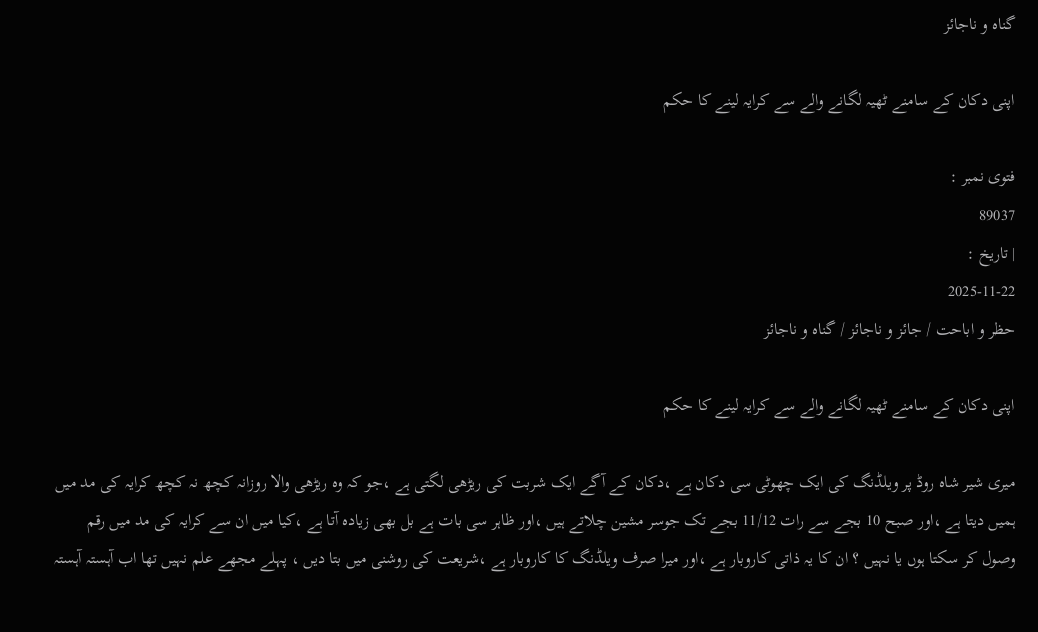گناہ و ناجائز

اپنی دکان کے سامنے ٹھیہ لگانے والے سے کرایہ لینے کا حکم

فتوی نمبر :
89037
| تاریخ :
2025-11-22
حظر و اباحت / جائز و ناجائز / گناہ و ناجائز

اپنی دکان کے سامنے ٹھیہ لگانے والے سے کرایہ لینے کا حکم

میری شیر شاہ روڈ پر ویلڈنگ کی ایک چھوٹی سی دکان ہے ،دکان کے آگے ایک شربت کی ریڑھی لگتی ہے ،جو کہ وہ ریڑھی والا روزانہ کچھ نہ کچھ کرایہ کی مد میں ہمیں دیتا ہے ،اور صبح 10 بجے سے رات 11/12 بجے تک جوسر مشین چلاتے ہیں ،اور ظاہر سی بات ہے بل بھی زیادہ آتا ہے ،کیا میں ان سے کرایہ کی مد میں رقم وصول کر سکتا ہوں یا نہیں ؟ ان کا یہ ذاتی کاروبار ہے ،اور میرا صرف ویلڈنگ کا کاروبار ہے ،شریعت کی روشنی میں بتا دیں ، پہلے مجھے علم نہیں تھا اب آہستہ آہستہ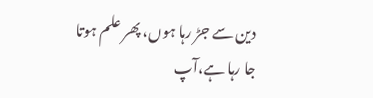دین سے جڑ رہا ہوں، پھر علم ہوتا جا رہا ہے،آپ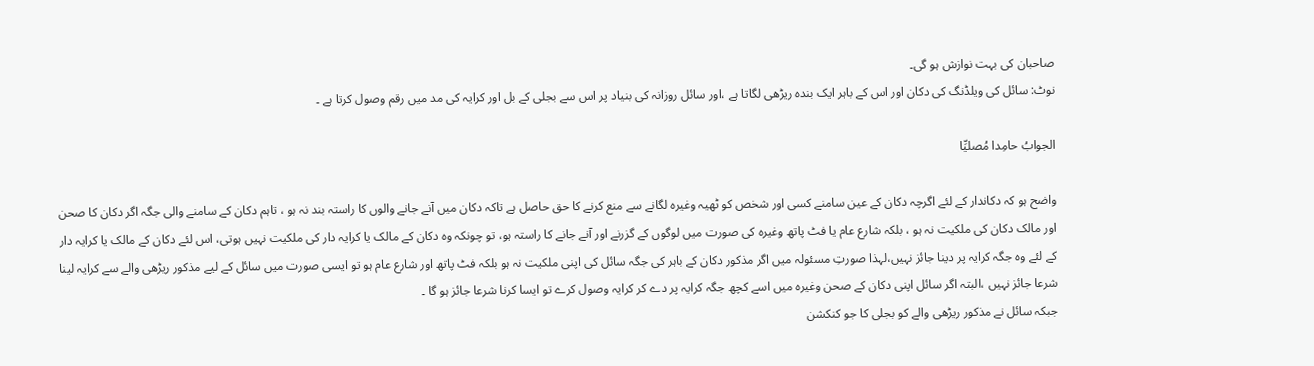صاحبان کی بہت نوازش ہو گی۔
نوٹ: سائل کی ویلڈنگ کی دکان اور اس کے باہر ایک بندہ ریڑھی لگاتا ہے ،اور سائل روزانہ کی بنیاد پر اس سے بجلی کے بل اور کرایہ کی مد میں رقم وصول کرتا ہے ۔

الجوابُ حامِدا مُصلیِّا

واضح ہو کہ دکاندار کے لئے اگرچہ دکان کے عین سامنے کسی اور شخص کو ٹھیہ وغیرہ لگانے سے منع کرنے کا حق حاصل ہے تاکہ دکان میں آنے جانے والوں کا راستہ بند نہ ہو ، تاہم دکان کے سامنے والی جگہ اگر دکان کا صحن اور مالک دکان کی ملکیت نہ ہو ، بلکہ شارع عام یا فٹ پاتھ وغیرہ کی صورت میں لوگوں کے گزرنے اور آنے جانے کا راستہ ہو، تو چونکہ وہ دکان کے مالک یا کرایہ دار کی ملکیت نہیں ہوتی، اس لئے دکان کے مالک یا کرایہ دار کے لئے وہ جگہ کرایہ پر دینا جائز نہیں،لہذا صورتِ مسئولہ میں اگر مذکور دکان کے باہر کی جگہ سائل کی اپنی ملکیت نہ ہو بلکہ فٹ پاتھ اور شارع عام ہو تو ایسی صورت میں سائل کے لیے مذکور ریڑھی والے سے کرایہ لینا شرعا جائز نہیں ،البتہ اگر سائل اپنی دکان کے صحن وغیرہ میں اسے کچھ جگہ کرایہ پر دے کر کرایہ وصول کرے تو ایسا کرنا شرعا جائز ہو گا ۔
جبکہ سائل نے مذکور ریڑھی والے کو بجلی کا جو کنکشن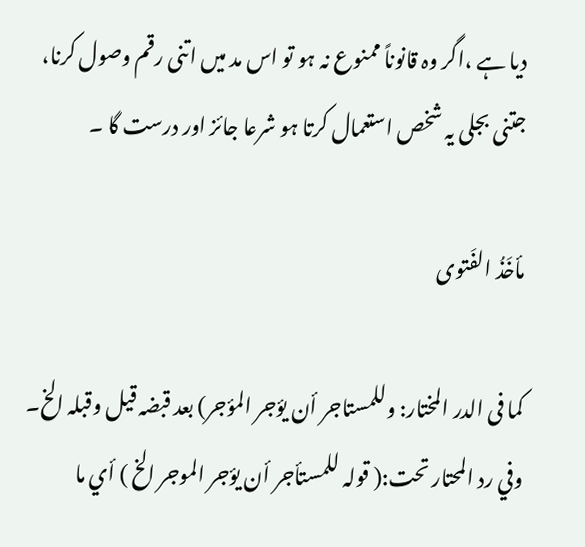دیا ہے ،اگر وہ قانوناً ممنوع نہ ہو تو اس مد میں اتنی رقم وصول کرنا، جتنی بجلی یہ شخص استعمال کرتا ہو شرعا جائز اور درست گا ۔

مأخَذُ الفَتوی

کما فی الدر المختار: وللمستاجر أن یؤجر المؤجر) بعد قبضہ قیل وقبلہ الخ۔
وفي رد المحتار تحت:( قولہ للمستأجر أن ی‍ؤجر الموجر الخ ) أي ما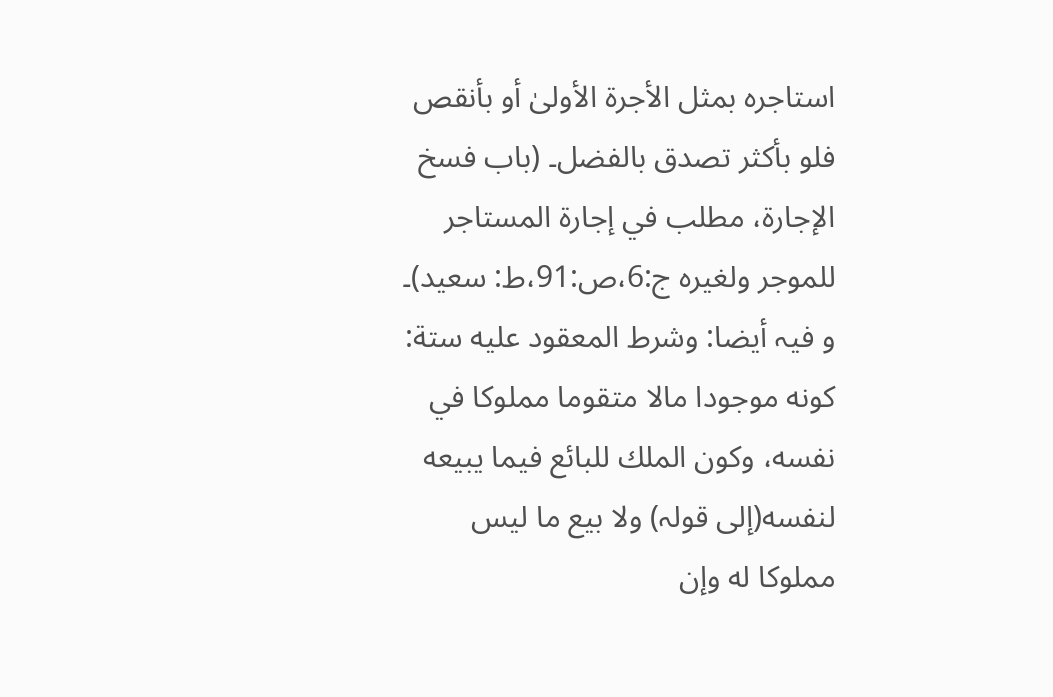استاجرہ بمثل الأجرۃ الأولیٰ أو بأنقص فلو بأکثر تصدق بالفضل۔ (باب فسخ الإجارۃ، مطلب في إجارۃ المستاجر للموجر ولغیرہ ج:6،ص:91،ط: سعید)۔
و فیہ أیضا: وشرط المعقود عليه ستة: كونه موجودا مالا متقوما مملوكا في نفسه، وكون الملك للبائع فيما يبيعه لنفسه(إلی قولہ) ولا بيع ما ليس مملوكا له وإن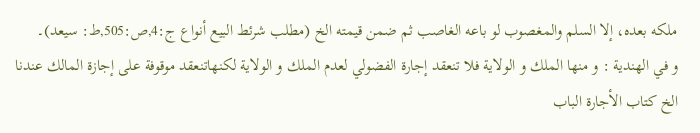ملكه بعده، إلا السلم والمغصوب لو باعه الغاصب ثم ضمن قيمته الخ (مطلب شرئط البیع أنواع ج:4,ص:505,ط: سیعد)۔
و في الهندية : و منها الملك و الولاية فلا تنعقد إجارة الفضولي لعدم الملك و الولاية لكنهاتنعقد موقوفة على إجازة المالك عندنا الخ کتاب الأجارۃ الباب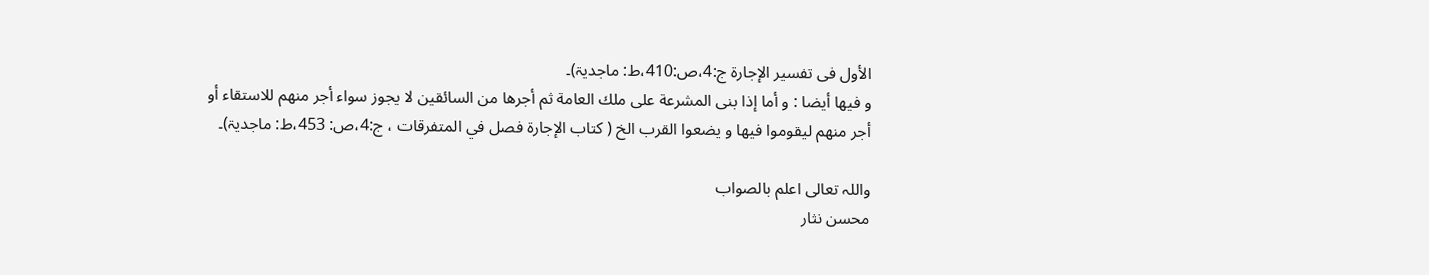الأول فی تفسیر الإجارۃ ج:4،ص:410،ط: ماجدیۃ)۔
و فيها أيضا : و أما إذا بنى المشرعة على ملك العامة ثم أجرها من السائقين لا يجوز سواء أجر منهم للاستقاء أو أجر منهم ليقوموا فيها و يضعوا القرب الخ ( کتاب الإجارۃ فصل في المتفرقات ، ج:4،ص: 453،ط: ماجدیۃ)۔

واللہ تعالی اعلم بالصواب
محسن نثار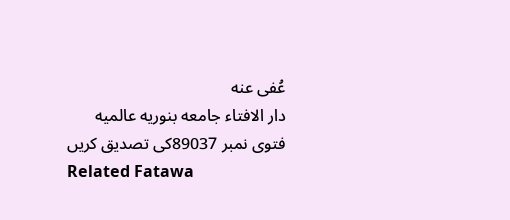عُفی عنه
دار الافتاء جامعه بنوریه عالمیه
فتوی نمبر 89037کی تصدیق کریں
Related Fatawa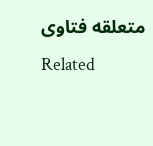متعلقه فتاوی
Related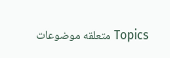Topics متعلقه موضوعات